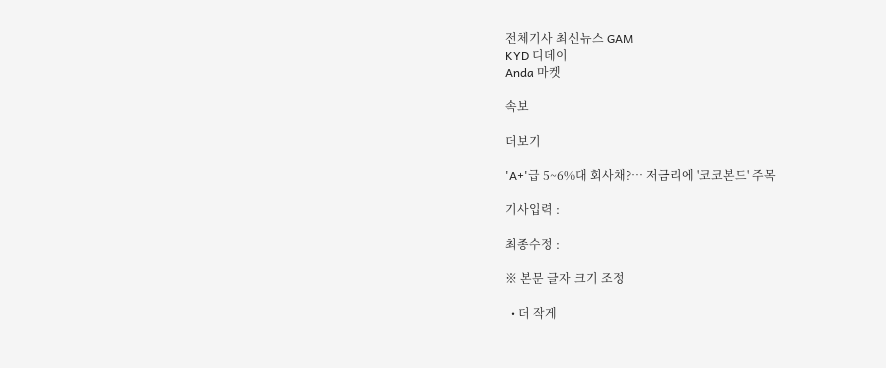전체기사 최신뉴스 GAM
KYD 디데이
Anda 마켓

속보

더보기

'A+'급 5~6%대 회사채?… 저금리에 '코코본드' 주목

기사입력 :

최종수정 :

※ 본문 글자 크기 조정

  • 더 작게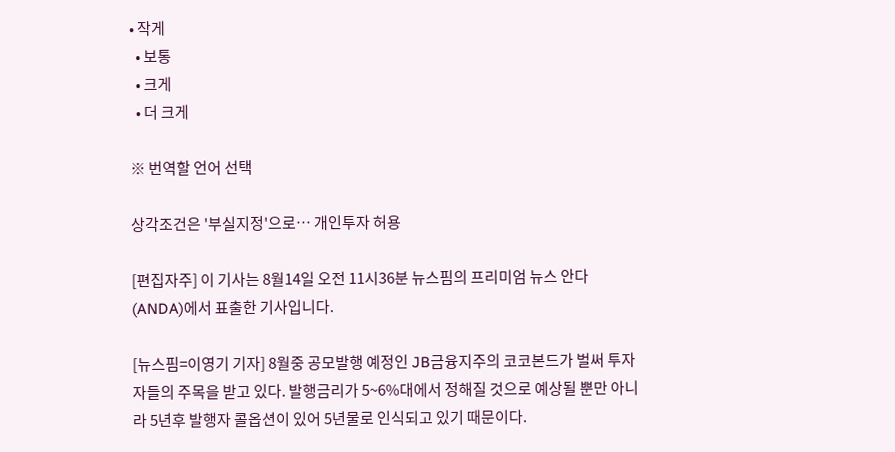• 작게
  • 보통
  • 크게
  • 더 크게

※ 번역할 언어 선택

상각조건은 '부실지정'으로… 개인투자 허용

[편집자주] 이 기사는 8월14일 오전 11시36분 뉴스핌의 프리미엄 뉴스 안다(ANDA)에서 표출한 기사입니다.

[뉴스핌=이영기 기자] 8월중 공모발행 예정인 JB금융지주의 코코본드가 벌써 투자자들의 주목을 받고 있다. 발행금리가 5~6%대에서 정해질 것으로 예상될 뿐만 아니라 5년후 발행자 콜옵션이 있어 5년물로 인식되고 있기 때문이다.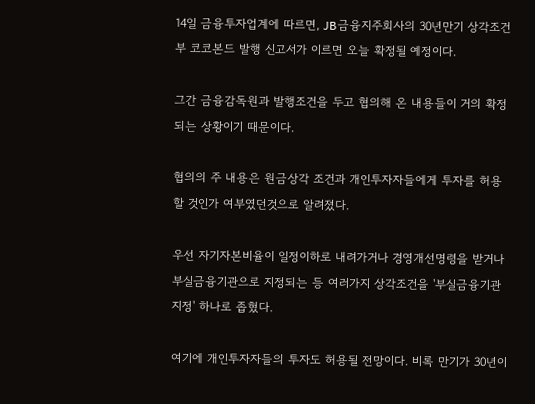14일 금융투자업계에 따르면, JB금융지주회사의 30년만기 상각조건부 코코본드 발행 신고서가 이르면 오늘 확정될 예정이다.

그간 금융감독원과 발행조건을 두고 협의해 온 내용들이 거의 확정되는 상황이기 때문이다.

협의의 주 내용은 원금상각 조건과 개인투자자들에게 투자를 허용할 것인가 여부였던것으로 알려졌다.

우선 자기자본비율이 일정이하로 내려가거나 경영개선명령을 받거나 부실금융기관으로 지정되는 등 여러가지 상각조건을 '부실금융기관 지정' 하나로 좁혔다.

여기에 개인투자자들의 투자도 허용될 전망이다. 비록 만기가 30년이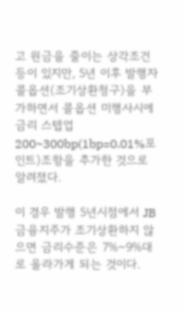고 원금을 줄이는 상각조건 등이 있지만, 5년 이후 발행자 콜옵션(조기상환청구)을 부가하면서 콜옵션 미행사시에 금리 스텝업 200~300bp(1bp=0.01%포인트)조항을 추가한 것으로 알려졌다.

이 경우 발행 5년시점에서 JB금융지주가 조기상환하지 않으면 금리수준은 7%~9%대로 올라가게 되는 것이다.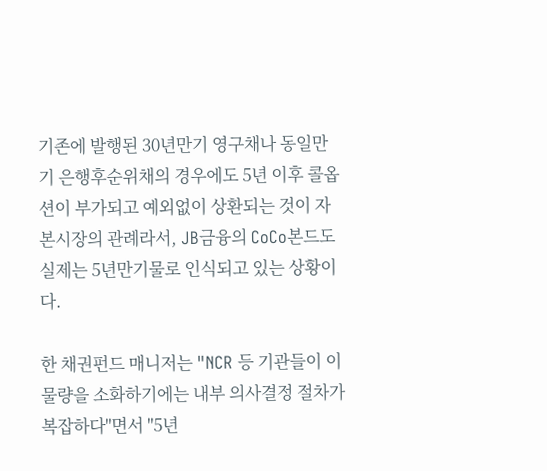기존에 발행된 30년만기 영구채나 동일만기 은행후순위채의 경우에도 5년 이후 콜옵션이 부가되고 예외없이 상환되는 것이 자본시장의 관례라서, JB금융의 CoCo본드도 실제는 5년만기물로 인식되고 있는 상황이다.

한 채권펀드 매니저는 "NCR 등 기관들이 이 물량을 소화하기에는 내부 의사결정 절차가 복잡하다"면서 "5년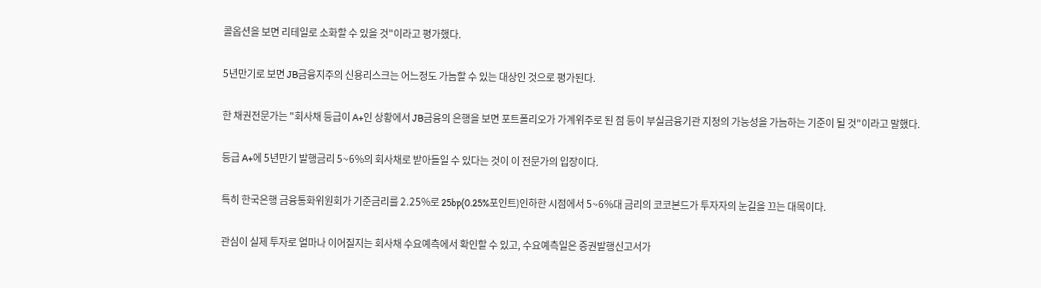콜옵션을 보면 리테일로 소화할 수 있을 것"이라고 평가했다.

5년만기로 보면 JB금융지주의 신용리스크는 어느정도 가늠할 수 있는 대상인 것으로 평가된다.

한 채권전문가는 "회사채 등급이 A+인 상황에서 JB금융의 은행을 보면 포트폴리오가 가계위주로 된 점 등이 부실금융기관 지정의 가능성을 가늠하는 기준이 될 것"이라고 말했다.

등급 A+에 5년만기 발행금리 5~6%의 회사채로 받아들일 수 있다는 것이 이 전문가의 입장이다.

특히 한국은행 금융통화위원회가 기준금리를 2.25%로 25bp(0.25%포인트)인하한 시점에서 5~6%대 금리의 코코본드가 투자자의 눈길을 끄는 대목이다.

관심이 실제 투자로 얼마나 이어질지는 회사채 수요예측에서 확인할 수 있고, 수요예측일은 증권발행신고서가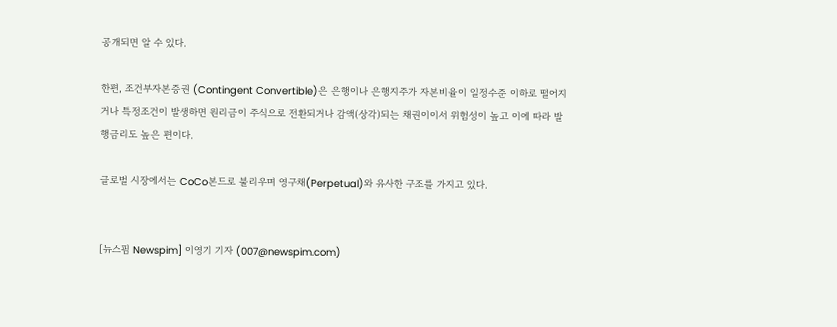공개되면 알 수 있다.

한편, 조건부자본증권 (Contingent Convertible)은 은행이나 은행지주가 자본비율이 일정수준 이하로 떨어지거나 특정조건이 발생하면 원리금이 주식으로 전환되거나 감액(상각)되는 채권이이서 위험성이 높고 이에 따라 발행금리도 높은 편이다.

글로벌 시장에서는 CoCo본드로 불리우며 영구채(Perpetual)와 유사한 구조를 가지고 있다.


[뉴스핌 Newspim] 이영기 기자 (007@newspim.com)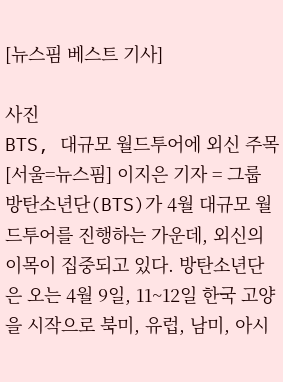[뉴스핌 베스트 기사]

사진
BTS, 대규모 월드투어에 외신 주목 [서울=뉴스핌] 이지은 기자 = 그룹 방탄소년단(BTS)가 4월 대규모 월드투어를 진행하는 가운데, 외신의 이목이 집중되고 있다. 방탄소년단은 오는 4월 9일, 11~12일 한국 고양을 시작으로 북미, 유럽, 남미, 아시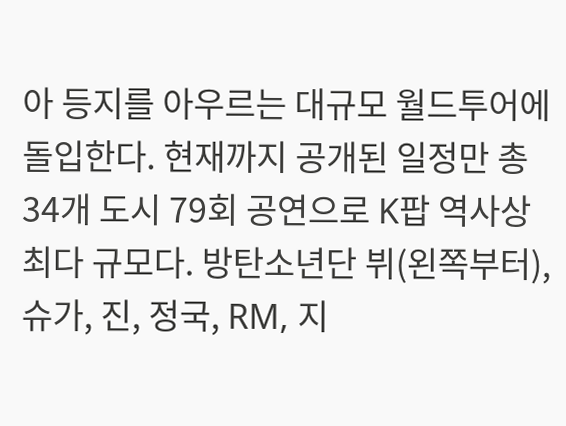아 등지를 아우르는 대규모 월드투어에 돌입한다. 현재까지 공개된 일정만 총 34개 도시 79회 공연으로 K팝 역사상 최다 규모다. 방탄소년단 뷔(왼쪽부터), 슈가, 진, 정국, RM, 지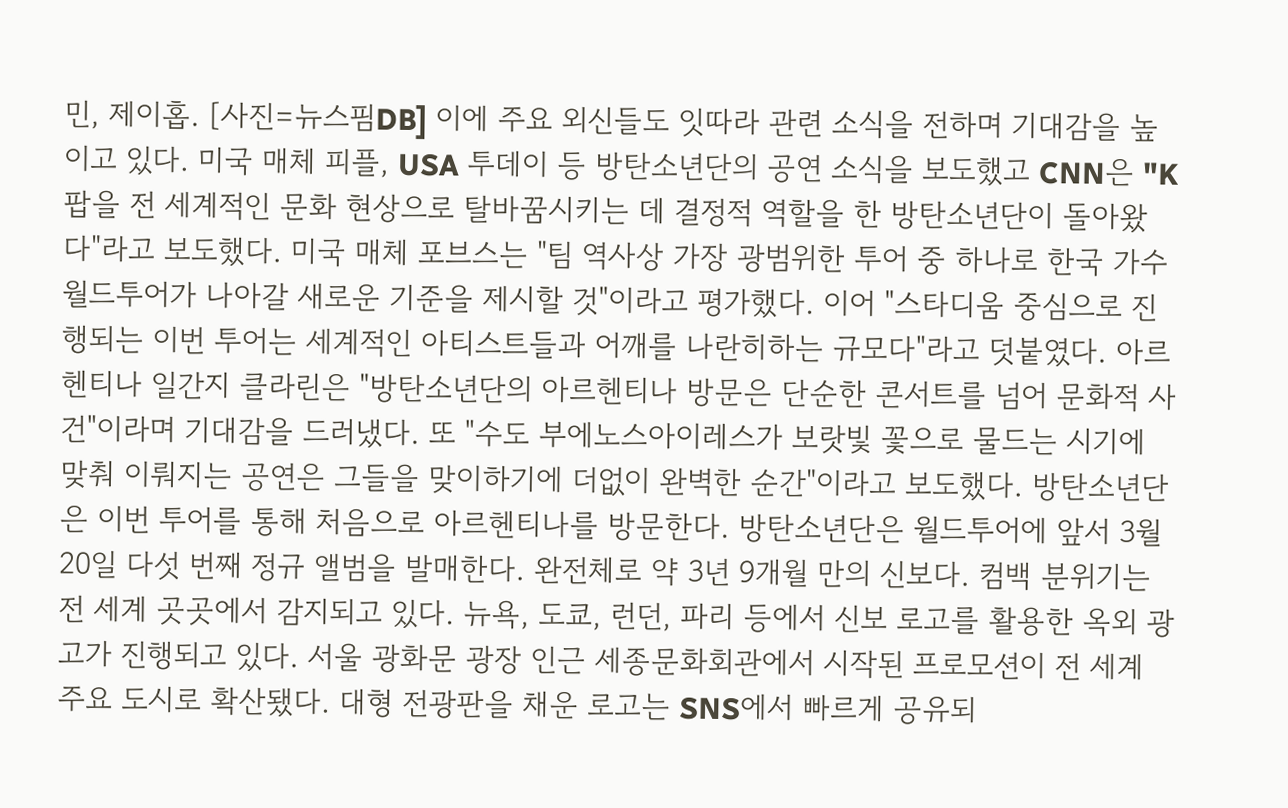민, 제이홉. [사진=뉴스핌DB] 이에 주요 외신들도 잇따라 관련 소식을 전하며 기대감을 높이고 있다. 미국 매체 피플, USA 투데이 등 방탄소년단의 공연 소식을 보도했고 CNN은 "K팝을 전 세계적인 문화 현상으로 탈바꿈시키는 데 결정적 역할을 한 방탄소년단이 돌아왔다"라고 보도했다. 미국 매체 포브스는 "팀 역사상 가장 광범위한 투어 중 하나로 한국 가수 월드투어가 나아갈 새로운 기준을 제시할 것"이라고 평가했다. 이어 "스타디움 중심으로 진행되는 이번 투어는 세계적인 아티스트들과 어깨를 나란히하는 규모다"라고 덧붙였다. 아르헨티나 일간지 클라린은 "방탄소년단의 아르헨티나 방문은 단순한 콘서트를 넘어 문화적 사건"이라며 기대감을 드러냈다. 또 "수도 부에노스아이레스가 보랏빛 꽃으로 물드는 시기에 맞춰 이뤄지는 공연은 그들을 맞이하기에 더없이 완벽한 순간"이라고 보도했다. 방탄소년단은 이번 투어를 통해 처음으로 아르헨티나를 방문한다. 방탄소년단은 월드투어에 앞서 3월 20일 다섯 번째 정규 앨범을 발매한다. 완전체로 약 3년 9개월 만의 신보다. 컴백 분위기는 전 세계 곳곳에서 감지되고 있다. 뉴욕, 도쿄, 런던, 파리 등에서 신보 로고를 활용한 옥외 광고가 진행되고 있다. 서울 광화문 광장 인근 세종문화회관에서 시작된 프로모션이 전 세계 주요 도시로 확산됐다. 대형 전광판을 채운 로고는 SNS에서 빠르게 공유되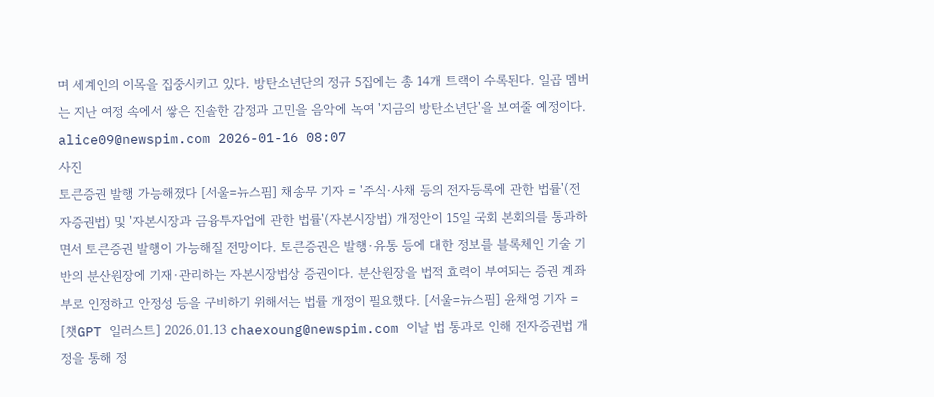며 세계인의 이목을 집중시키고 있다. 방탄소년단의 정규 5집에는 총 14개 트랙이 수록된다. 일곱 멤버는 지난 여정 속에서 쌓은 진솔한 감정과 고민을 음악에 녹여 '지금의 방탄소년단'을 보여줄 예정이다. alice09@newspim.com 2026-01-16 08:07
사진
토큰증권 발행 가능해졌다 [서울=뉴스핌] 채송무 기자 = '주식·사채 등의 전자등록에 관한 법률'(전자증권법) 및 '자본시장과 금융투자업에 관한 법률'(자본시장법) 개정안이 15일 국회 본회의를 통과하면서 토큰증권 발행이 가능해질 전망이다. 토큰증권은 발행·유통 등에 대한 정보를 블록체인 기술 기반의 분산원장에 기재·관리하는 자본시장법상 증권이다. 분산원장을 법적 효력이 부여되는 증권 계좌부로 인정하고 안정성 등을 구비하기 위해서는 법률 개정이 필요했다. [서울=뉴스핌] 윤채영 기자 = [챗GPT 일러스트] 2026.01.13 chaexoung@newspim.com 이날 법 통과로 인해 전자증권법 개정을 통해 정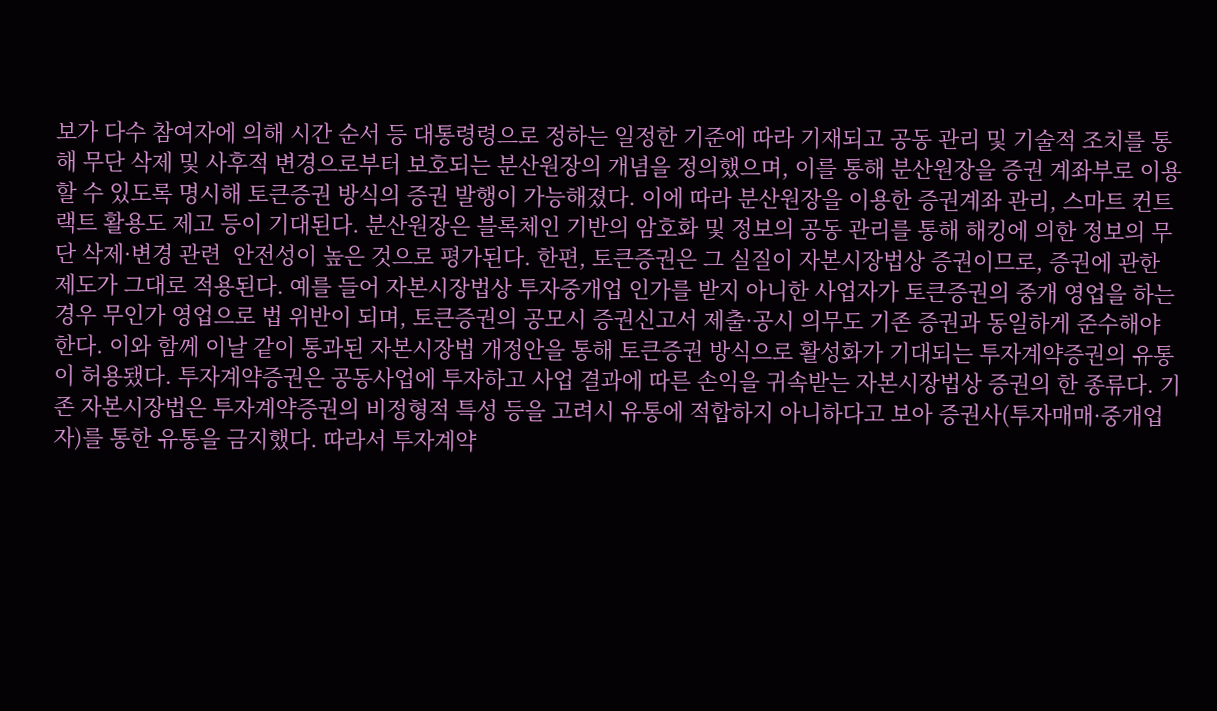보가 다수 참여자에 의해 시간 순서 등 대통령령으로 정하는 일정한 기준에 따라 기재되고 공동 관리 및 기술적 조치를 통해 무단 삭제 및 사후적 변경으로부터 보호되는 분산원장의 개념을 정의했으며, 이를 통해 분산원장을 증권 계좌부로 이용할 수 있도록 명시해 토큰증권 방식의 증권 발행이 가능해졌다. 이에 따라 분산원장을 이용한 증권계좌 관리, 스마트 컨트랙트 활용도 제고 등이 기대된다. 분산원장은 블록체인 기반의 암호화 및 정보의 공동 관리를 통해 해킹에 의한 정보의 무단 삭제·변경 관련  안전성이 높은 것으로 평가된다. 한편, 토큰증권은 그 실질이 자본시장법상 증권이므로, 증권에 관한 제도가 그대로 적용된다. 예를 들어 자본시장법상 투자중개업 인가를 받지 아니한 사업자가 토큰증권의 중개 영업을 하는 경우 무인가 영업으로 법 위반이 되며, 토큰증권의 공모시 증권신고서 제출·공시 의무도 기존 증권과 동일하게 준수해야 한다. 이와 함께 이날 같이 통과된 자본시장법 개정안을 통해 토큰증권 방식으로 활성화가 기대되는 투자계약증권의 유통이 허용됐다. 투자계약증권은 공동사업에 투자하고 사업 결과에 따른 손익을 귀속받는 자본시장법상 증권의 한 종류다. 기존 자본시장법은 투자계약증권의 비정형적 특성 등을 고려시 유통에 적합하지 아니하다고 보아 증권사(투자매매·중개업자)를 통한 유통을 금지했다. 따라서 투자계약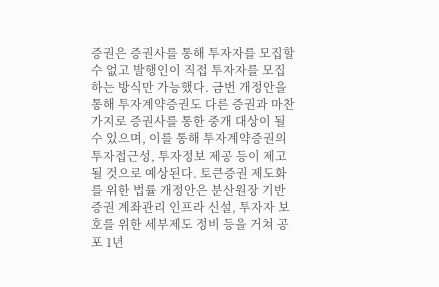증권은 증권사를 통해 투자자를 모집할 수 없고 발행인이 직접 투자자를 모집하는 방식만 가능했다. 금번 개정안을 통해 투자계약증권도 다른 증권과 마찬가지로 증권사를 통한 중개 대상이 될 수 있으며, 이를 통해 투자계약증권의 투자접근성, 투자정보 제공 등이 제고될 것으로 예상된다. 토큰증권 제도화를 위한 법률 개정안은 분산원장 기반 증권 계좌관리 인프라 신설, 투자자 보호를 위한 세부제도 정비 등을 거쳐 공포 1년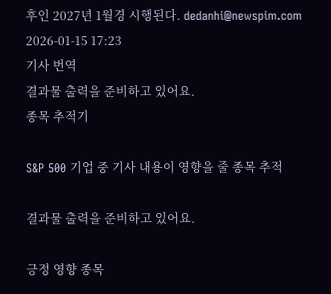후인 2027년 1월경 시행된다. dedanhi@newspim.com 2026-01-15 17:23
기사 번역
결과물 출력을 준비하고 있어요.
종목 추적기

S&P 500 기업 중 기사 내용이 영향을 줄 종목 추적

결과물 출력을 준비하고 있어요.

긍정 영향 종목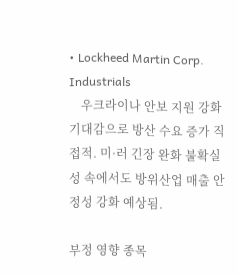• Lockheed Martin Corp. Industrials
    우크라이나 안보 지원 강화 기대감으로 방산 수요 증가 직접적. 미·러 긴장 완화 불확실성 속에서도 방위산업 매출 안정성 강화 예상됨.

부정 영향 종목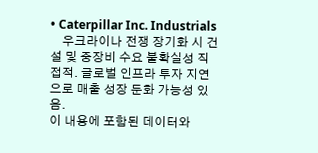• Caterpillar Inc. Industrials
    우크라이나 전쟁 장기화 시 건설 및 중장비 수요 불확실성 직접적. 글로벌 인프라 투자 지연으로 매출 성장 둔화 가능성 있음.
이 내용에 포함된 데이터와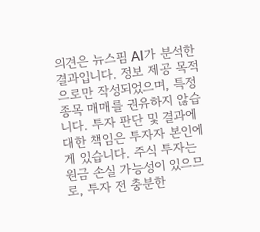의견은 뉴스핌 AI가 분석한 결과입니다. 정보 제공 목적으로만 작성되었으며, 특정 종목 매매를 권유하지 않습니다. 투자 판단 및 결과에 대한 책임은 투자자 본인에게 있습니다. 주식 투자는 원금 손실 가능성이 있으므로, 투자 전 충분한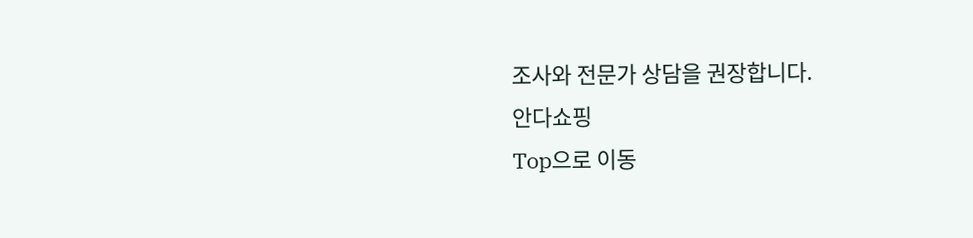조사와 전문가 상담을 권장합니다.
안다쇼핑
Top으로 이동